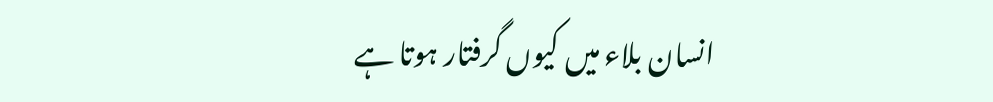انسان بلاء میں کیوں گرفتار ہوتا ہے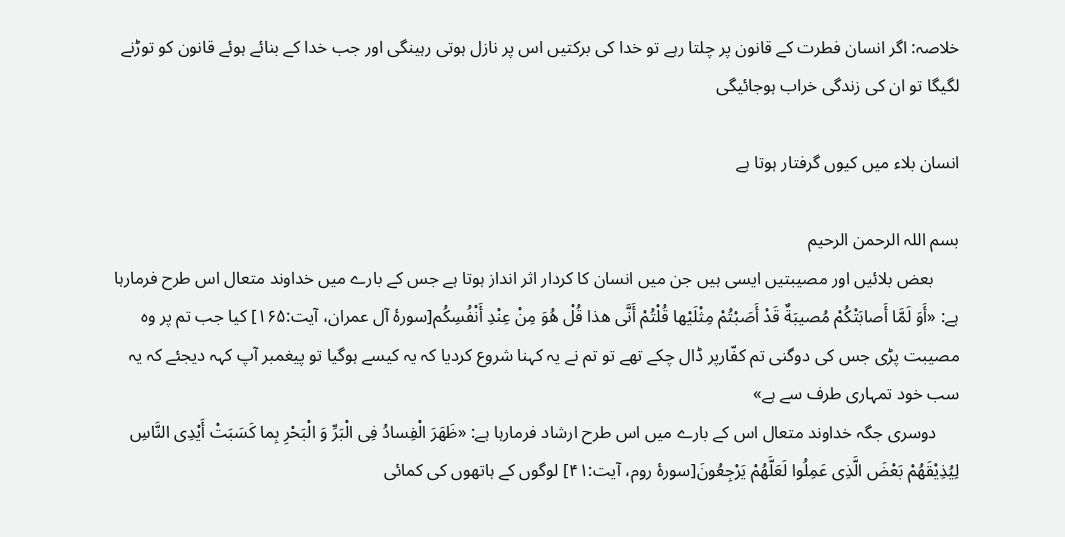خلاصہ: اگر انسان فطرت کے قانون پر چلتا رہے تو خدا کی برکتیں اس پر نازل ہوتی رہینگی اور جب خدا کے بنائے ہوئے قانون کو توڑنے لگیگا تو ان کی زندگی خراب ہوجائیگی

انسان بلاء میں کیوں گرفتار ہوتا ہے

بسم اللہ الرحمن الرحیم
      بعض بلائیں اور مصیبتیں ایسی ہیں جن میں انسان کا کردار اثر انداز ہوتا ہے جس کے بارے میں خداوند متعال اس طرح فرمارہا ہے: «أَوَ لَمَّا أَصابَتْکُمْ مُصیبَةٌ قَدْ أَصَبْتُمْ مِثْلَیْها قُلْتُمْ أَنَّى هذا قُلْ هُوَ مِنْ عِنْدِ أَنْفُسِکُم[سورۂ آل عمران، آیت:۱۶۵] کیا جب تم پر وہ مصیبت پڑی جس کی دوگنی تم کفّارپر ڈال چکے تھے تو تم نے یہ کہنا شروع کردیا کہ یہ کیسے ہوگیا تو پیغمبر آپ کہہ دیجئے کہ یہ سب خود تمہاری طرف سے ہے»
     دوسری جگہ خداوند متعال اس کے بارے میں اس طرح ارشاد فرمارہا ہے: «ظَهَرَ الْفِسادُ فِى الْبَرِّ وَ الْبَحْرِ بِما کَسَبَتْ أَیْدِى النَّاسِ لِیُذِیْقَهُمْ بَعْضَ الَّذِی عَمِلُوا لَعَلَّهُمْ یَرْجِعُونَ[سورۂ روم، آیت:۴۱] لوگوں کے ہاتھوں کی کمائی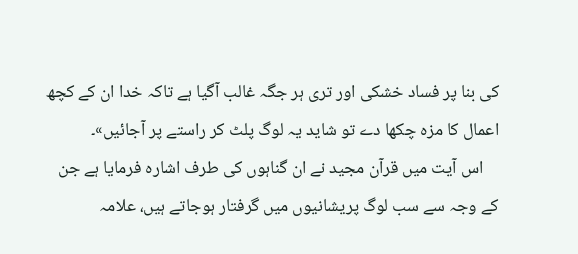کی بنا پر فساد خشکی اور تری ہر جگہ غالب آگیا ہے تاکہ خدا ان کے کچھ اعمال کا مزہ چکھا دے تو شاید یہ لوگ پلٹ کر راستے پر آجائیں»۔
    اس آیت میں قرآن مجید نے ان گناہوں کی طرف اشارہ فرمایا ہے جن کے وجہ سے سب لوگ پریشانیوں میں گرفتار ہوجاتے ہیں، علامہ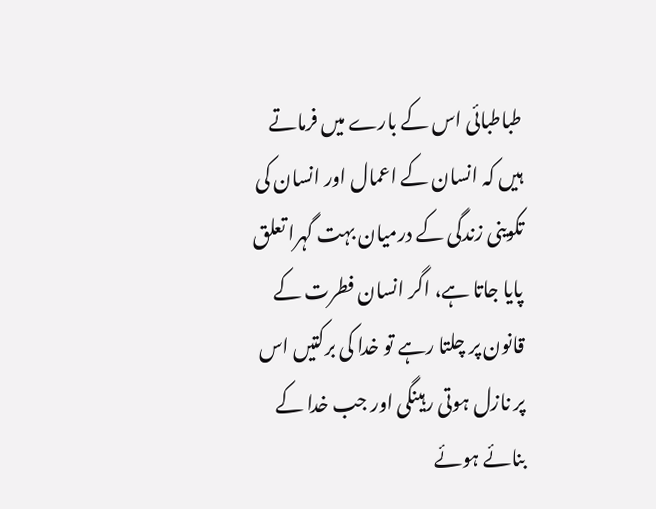طباطبائی اس کے بارے میں فرماتے ہیں کہ انسان کے اعمال اور انسان کی تکوینی زندگی کے درمیان بہت گہرا تعلق پایا جاتا ہے، اگر انسان فطرت کے قانون پر چلتا رہے تو خدا کی برکتیں اس پر نازل ہوتی رہینگی اور جب خدا کے بنائے ہوئے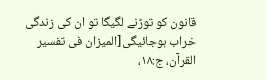قانون کو توڑنے لگیگا تو ان کی زندگی خراب ہوجائیگی[الميزان فى تفسير القرآن، ج:۱۸،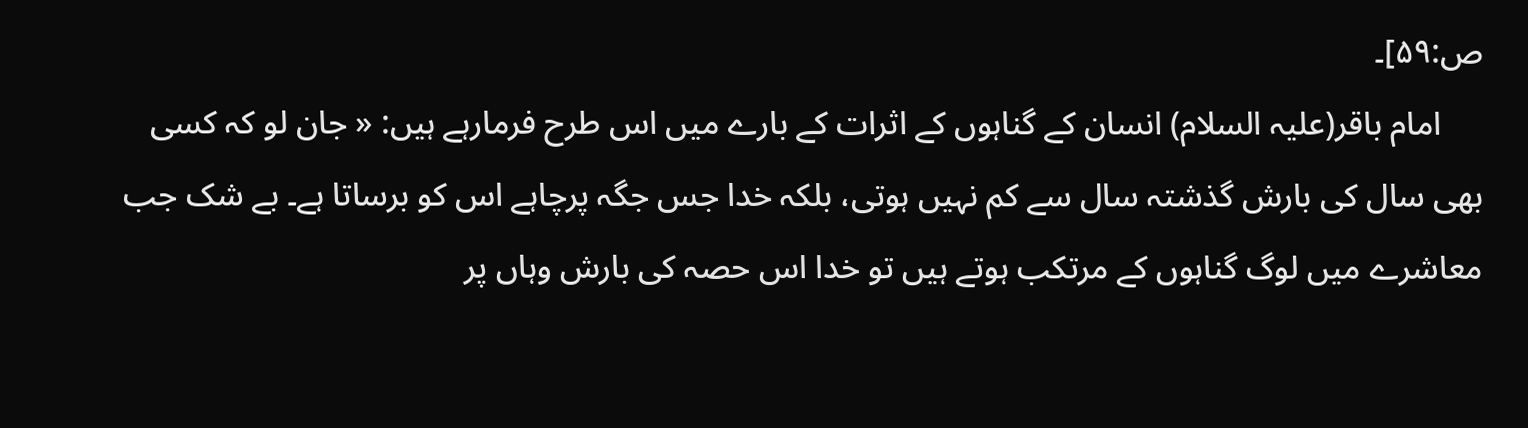ص:۵۹]۔
     امام باقر(علیہ السلام) انسان کے گناہوں کے اثرات کے بارے میں اس طرح فرمارہے ہیں: « جان لو کہ کسی بھی سال کی بارش گذشتہ سال سے کم نہیں ہوتی، بلکہ خدا جس جگہ پرچاہے اس کو برساتا ہے۔ بے شک جب معاشرے میں لوگ گناہوں کے مرتکب ہوتے ہیں تو خدا اس حصہ کی بارش وہاں پر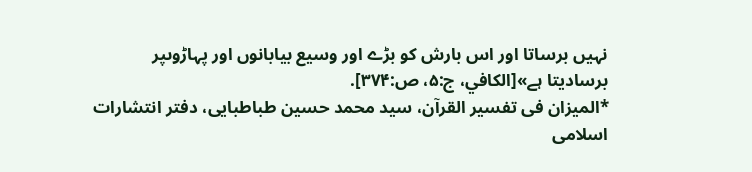نہیں برساتا اور اس بارش کو بڑے اور وسیع بیابانوں اور پہاڑوںپر برسادیتا ہے»[الكافي، ج:۵، ص:۳۷۴].
*الميزان فى تفسير القرآن، سيد محمد حسين طباطبايى، دفتر انتشارات اسلامى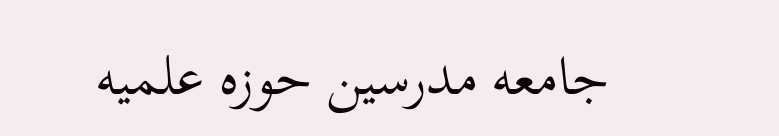جامعه مدرسين حوزه علميه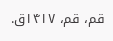قم، قم، ۱۴۱۷ق.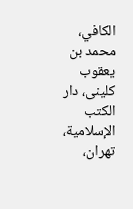الكافي، محمد بن يعقوب کلینی، دار الكتب الإسلامية، تهران،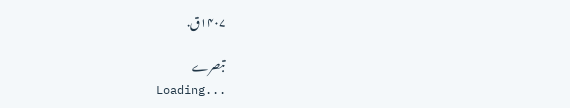۱۴۰۷ق.

تبصرے
Loading...